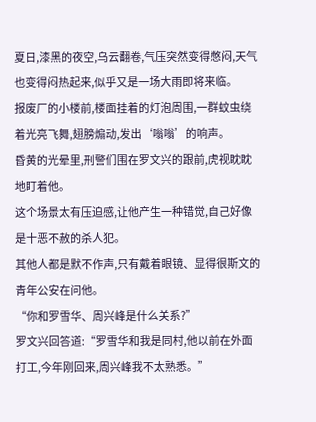夏日,漆黑的夜空,乌云翻卷,气压突然变得憋闷,天气也变得闷热起来,似乎又是一场大雨即将来临。
报废厂的小楼前,楼面挂着的灯泡周围,一群蚊虫绕着光亮飞舞,翅膀煽动,发出‘嗡嗡’的响声。
昏黄的光晕里,刑警们围在罗文兴的跟前,虎视眈眈地盯着他。
这个场景太有压迫感,让他产生一种错觉,自己好像是十恶不赦的杀人犯。
其他人都是默不作声,只有戴着眼镜、显得很斯文的青年公安在问他。
“你和罗雪华、周兴峰是什么关系?”
罗文兴回答道:“罗雪华和我是同村,他以前在外面打工,今年刚回来,周兴峰我不太熟悉。”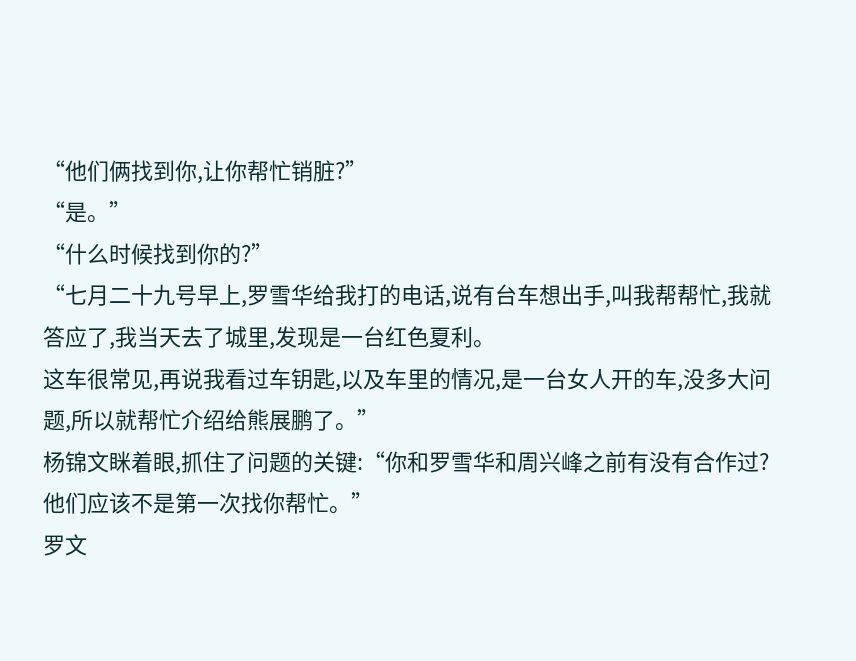“他们俩找到你,让你帮忙销脏?”
“是。”
“什么时候找到你的?”
“七月二十九号早上,罗雪华给我打的电话,说有台车想出手,叫我帮帮忙,我就答应了,我当天去了城里,发现是一台红色夏利。
这车很常见,再说我看过车钥匙,以及车里的情况,是一台女人开的车,没多大问题,所以就帮忙介绍给熊展鹏了。”
杨锦文眯着眼,抓住了问题的关键:“你和罗雪华和周兴峰之前有没有合作过?他们应该不是第一次找你帮忙。”
罗文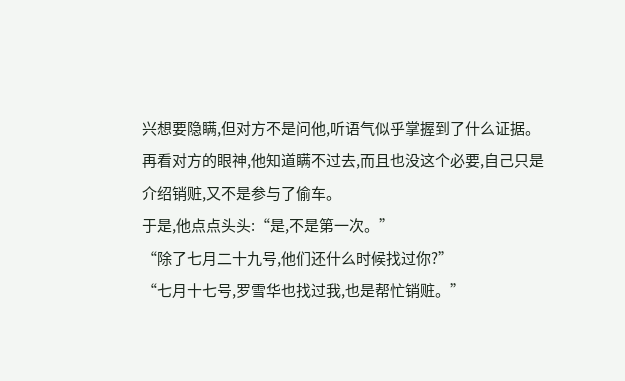兴想要隐瞒,但对方不是问他,听语气似乎掌握到了什么证据。
再看对方的眼神,他知道瞒不过去,而且也没这个必要,自己只是介绍销赃,又不是参与了偷车。
于是,他点点头头:“是,不是第一次。”
“除了七月二十九号,他们还什么时候找过你?”
“七月十七号,罗雪华也找过我,也是帮忙销赃。”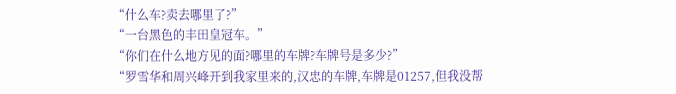“什么车?卖去哪里了?”
“一台黑色的丰田皇冠车。”
“你们在什么地方见的面?哪里的车牌?车牌号是多少?”
“罗雪华和周兴峰开到我家里来的,汉忠的车牌,车牌是01257,但我没帮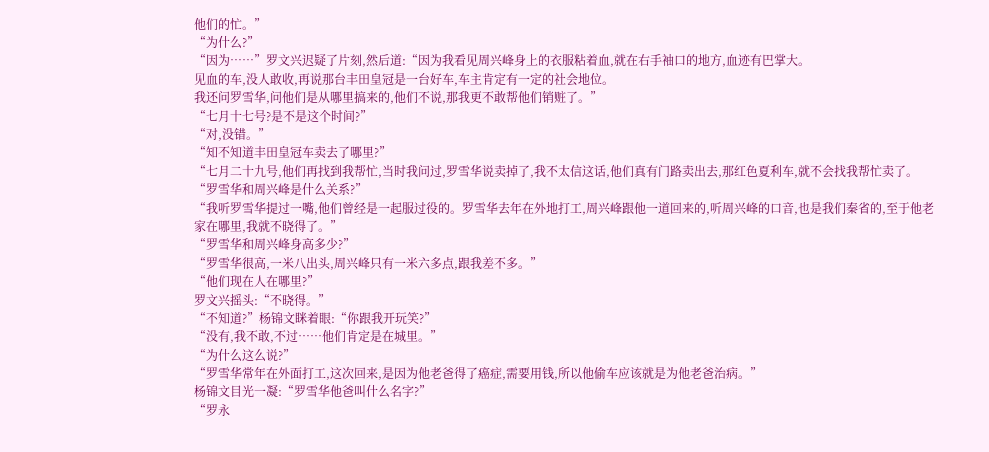他们的忙。”
“为什么?”
“因为……”罗文兴迟疑了片刻,然后道:“因为我看见周兴峰身上的衣服粘着血,就在右手袖口的地方,血迹有巴掌大。
见血的车,没人敢收,再说那台丰田皇冠是一台好车,车主肯定有一定的社会地位。
我还问罗雪华,问他们是从哪里搞来的,他们不说,那我更不敢帮他们销赃了。”
“七月十七号?是不是这个时间?”
“对,没错。”
“知不知道丰田皇冠车卖去了哪里?”
“七月二十九号,他们再找到我帮忙,当时我问过,罗雪华说卖掉了,我不太信这话,他们真有门路卖出去,那红色夏利车,就不会找我帮忙卖了。
“罗雪华和周兴峰是什么关系?”
“我听罗雪华提过一嘴,他们曾经是一起服过役的。罗雪华去年在外地打工,周兴峰跟他一道回来的,听周兴峰的口音,也是我们秦省的,至于他老家在哪里,我就不晓得了。”
“罗雪华和周兴峰身高多少?”
“罗雪华很高,一米八出头,周兴峰只有一米六多点,跟我差不多。”
“他们现在人在哪里?”
罗文兴摇头:“不晓得。”
“不知道?”杨锦文眯着眼:“你跟我开玩笑?”
“没有,我不敢,不过……他们肯定是在城里。”
“为什么这么说?”
“罗雪华常年在外面打工,这次回来,是因为他老爸得了癌症,需要用钱,所以他偷车应该就是为他老爸治病。”
杨锦文目光一凝:“罗雪华他爸叫什么名字?”
“罗永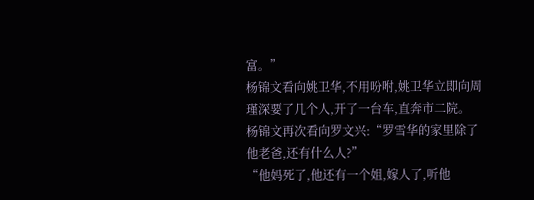富。”
杨锦文看向姚卫华,不用吩咐,姚卫华立即向周瑾深要了几个人,开了一台车,直奔市二院。
杨锦文再次看向罗文兴:“罗雪华的家里除了他老爸,还有什么人?”
“他妈死了,他还有一个姐,嫁人了,听他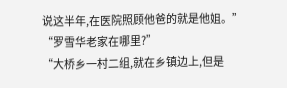说这半年,在医院照顾他爸的就是他姐。”
“罗雪华老家在哪里?”
“大桥乡一村二组,就在乡镇边上,但是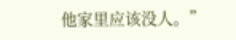他家里应该没人。”